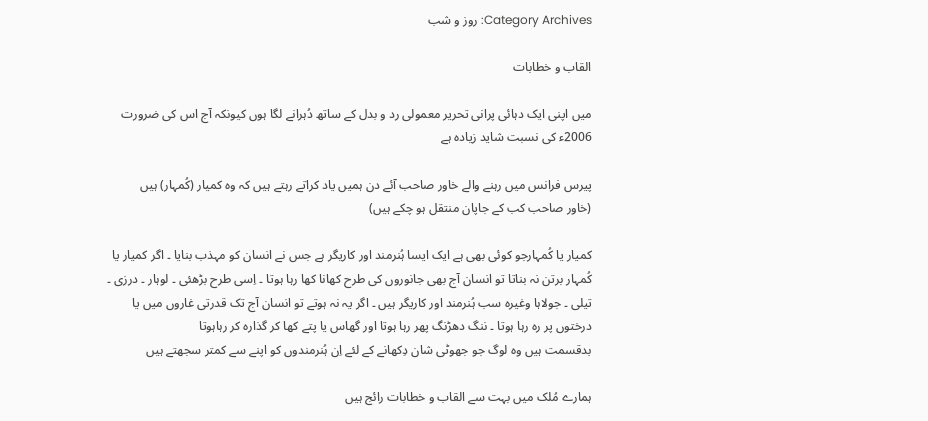Category Archives: روز و شب

القاب و خطابات

میں اپنی ایک دہائی پرانی تحریر معمولی رد و بدل کے ساتھ دُہرانے لگا ہوں کیونکہ آج اس کی ضرورت 2006ء کی نسبت شاید زیادہ ہے

پيرس فرانس ميں رہنے والے خاور صاحب آئے دن ہميں ياد کراتے رہتے ہيں کہ وہ کميار (کُمہار) ہيں
(خاور صاحب کب کے جاپان منتقل ہو چکے ہیں)

کميار يا کُمہارجو کوئی بھی ہے ایک ایسا ہُنرمند اور کاريگر ہے جس نے انسان کو مہذب بنايا ۔ اگر کميار يا کُمہار برتن نہ بناتا تو انسان آج بھی جانوروں کی طرح کھانا کھا رہا ہوتا ۔ اِسی طرح بڑھئی ۔ لوہار ۔ درزی ۔ تيلی ۔ جولاہا وغيرہ سب ہُنرمند اور کاريگر ہيں ۔ اگر یہ نہ ہوتے تو انسان آج تک قدرتی غاروں میں یا درختوں پر رہ رہا ہوتا ۔ ننگ دھڑنگ پھر رہا ہوتا اور گھاس یا پتے کھا کر گذارہ کر رہاہوتا
بدقسمت ہيں وہ لوگ جو جھوٹی شان دِکھانے کے لئے اِن ہُنرمندوں کو اپنے سے کمتر سجھتے ہيں

ہمارے مُلک ميں بہت سے القاب و خطابات رائج ہيں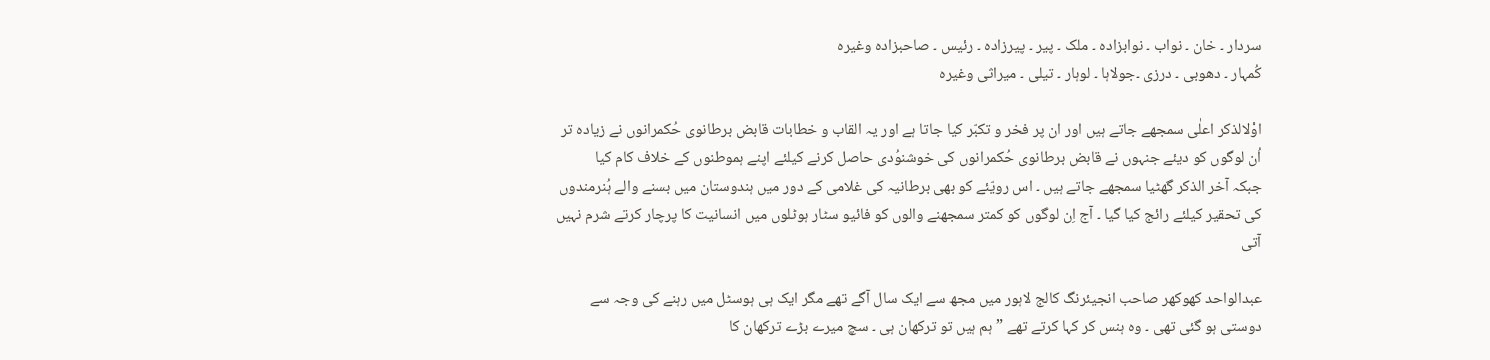سردار ۔ خان ۔ نواب ۔ نوابزادہ ۔ ملک ۔ پير ۔ پيرزادہ ۔ رئيس ۔ صاحبزادہ وغيرہ
کُمہار ۔ دھوبی ۔ درزی ۔جولاہا ۔ لوہار ۔ تيلی ۔ ميراثی وغيرہ

اوْلالذکر اعلٰی سمجھے جاتے ہيں اور ان پر فخر و تکبّر کيا جاتا ہے اور يہ القاب و خطابات قابض برطانوی حُکمرانوں نے زيادہ تر اُن لوگوں کو ديئے جنہوں نے قابض برطانوی حُکمرانوں کی خوشنوُدی حاصل کرنے کيلئے اپنے ہموطنوں کے خلاف کام کيا
جبکہ آخر الذکر گھٹيا سمجھے جاتے ہيں ۔ اس رویّئے کو بھی برطانيہ کی غلامی کے دور ميں ہندوستان میں بسنے والے ہُنرمندوں کی تحقیر کیلئے رائج کیا گیا ۔ آج اِن لوگوں کو کمتر سمجھنے والوں کو فائيو سٹار ہوٹلوں ميں انسانيت کا پرچار کرتے شرم نہيں آتی

عبدالواحد کھوکھر صاحب انجیئرنگ کالج لاہور میں مجھ سے ایک سال آگے تھے مگر ایک ہی ہوسٹل میں رہنے کی وجہ سے دوستی ہو گئی تھی ۔ وہ ہنس کر کہا کرتے تھے ”ہم ہیں تو ترکھان ہی ۔ سچ میرے بڑے ترکھان کا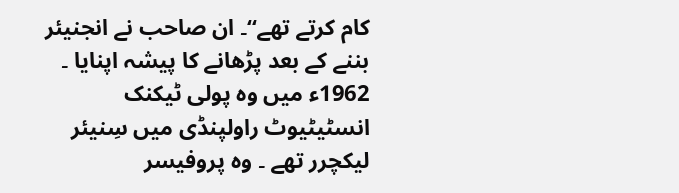کام کرتے تھے“۔ ان صاحب نے انجنیئر بننے کے بعد پڑھانے کا پیشہ اپنایا ۔ 1962ء میں وہ پولی ٹیکنک انسٹیٹیوٹ راولپنڈی میں سِنیئر لیکچرر تھے ۔ وہ پروفیسر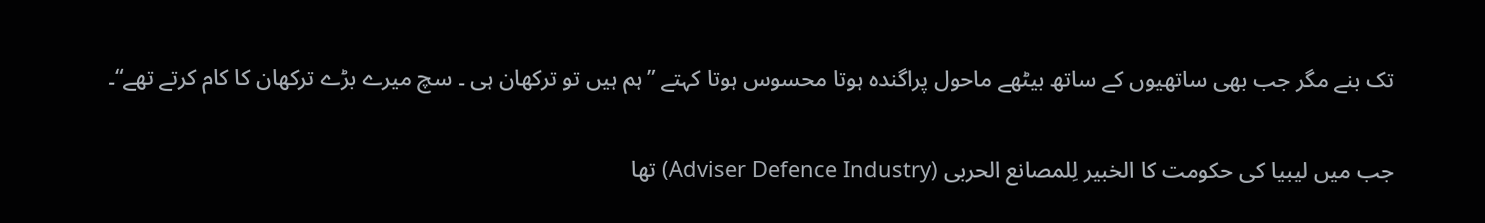تک بنے مگر جب بھی ساتھیوں کے ساتھ بیٹھے ماحول پراگندہ ہوتا محسوس ہوتا کہتے ”ہم ہیں تو ترکھان ہی ۔ سچ میرے بڑے ترکھان کا کام کرتے تھے“۔

جب ميں ليبيا کی حکومت کا الخبير لِلمصانع الحربی (Adviser Defence Industry) تھا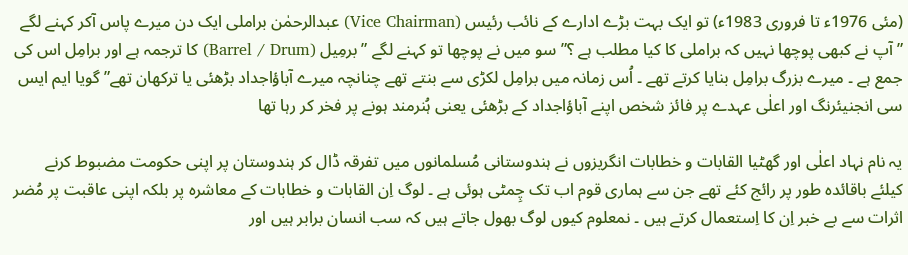(مئی 1976ء تا فروری 1983ء) تو ايک بہت بڑے ادارے کے نائب رئيس (Vice Chairman) عبدالرحمٰن براملی ايک دن ميرے پاس آکر کہنے لگے ” آپ نے کبھی پوچھا نہيں کہ براملی کا کيا مطلب ہے ؟” سو ميں نے پوچھا تو کہنے لگے ” برمِيل (Barrel / Drum) کا ترجمہ ہے اور برامِل اس کی جمع ہے ۔ ميرے بزرگ برامِل بنايا کرتے تھے ۔ اُس زمانہ ميں برامِل لکڑی سے بنتے تھے چنانچہ ميرے آباؤاجداد بڑھئی يا ترکھان تھے” گويا ايم ايس سی انجنيئرنگ اور اعلٰی عہدے پر فائز شخص اپنے آباؤاجداد کے بڑھئی يعنی ہُنرمند ہونے پر فخر کر رہا تھا

يہ نام نہاد اعلٰی اور گھٹيا القابات و خطابات انگريزوں نے ہندوستانی مُسلمانوں ميں تفرقہ ڈال کر ہندوستان پر اپنی حکومت مضبوط کرنے کيلئے باقائدہ طور پر رائج کئے تھے جن سے ہماری قوم اب تک چِمٹی ہوئی ہے ۔ لوگ اِن القابات و خطابات کے معاشرہ پر بلکہ اپنی عاقبت پر مُضر اثرات سے بے خبر اِن کا اِستعمال کرتے ہيں ۔ نمعلوم کيوں لوگ بھول جاتے ہيں کہ سب انسان برابر ہيں اور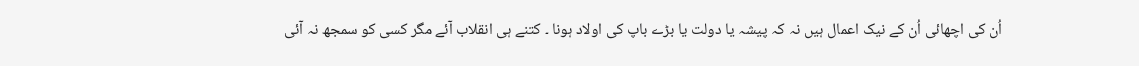اُن کی اچھائی اُن کے نيک اعمال ہیں نہ کہ پيشہ يا دولت يا بڑے باپ کی اولاد ہونا ۔ کتنے ہی انقلاب آئے مگر کسی کو سمجھ نہ آئی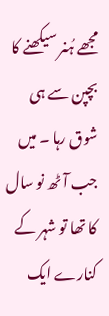مجھے ہُنر سیکھنے کا بچپن سے ہی شوق رہا ۔ ميں جب آٹھ نو سال کا تھا تو شہر کے کنارے ايک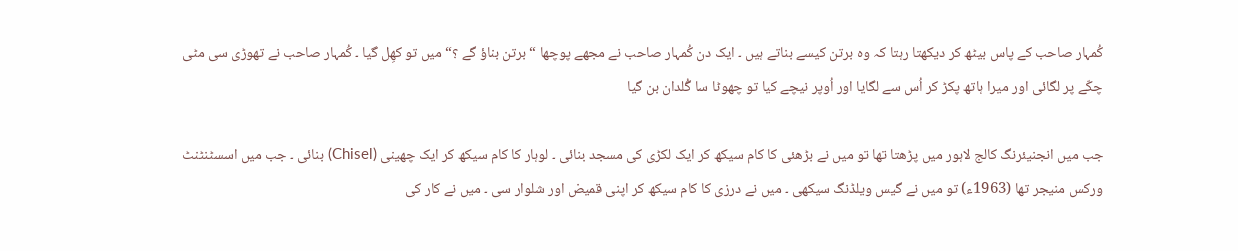کُمہار صاحب کے پاس بيٹھ کر ديکھتا رہتا کہ وہ برتن کيسے بناتے ہيں ۔ ايک دن کُمہار صاحب نے مجھے پوچھا “برتن بناؤ گے ؟“ ميں تو کھِل گيا ۔ کُمہار صاحب نے تھوڑی سی مٹی چکّے پر لگائی اور ميرا ہاتھ پکڑ کر اُس سے لگايا اور اُوپر نيچے کيا تو چھوٹا سا گُلدان بن گيا

جب میں انجنیئرنگ کالج لاہور میں پڑھتا تھا تو میں نے بڑھئی کا کام سیکھ کر ایک لکڑی کی مسجد بنائی ۔ لوہار کا کام سیکھ کر ایک چھینی (Chisel) بنائی ۔ جب میں اسسٹنٹنٹ ورکس منیجر تھا (1963ء) تو میں نے گیس ویلڈنگ سیکھی ۔ میں نے درزی کا کام سیکھ کر اپنی قمیض اور شلوار سی ۔ میں نے کار کی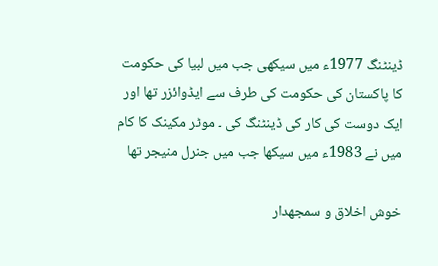ڈینٹنگ 1977ء میں سیکھی جب میں لبیا کی حکومت کا پاکستان کی حکومت کی طرف سے ایڈوائزر تھا اور ایک دوست کی کار کی ڈینٹنگ کی ۔ موٹر مکینک کا کام میں نے 1983ء میں سیکھا جب میں جنرل منیجر تھا

خوش اخلاق و سمجھدار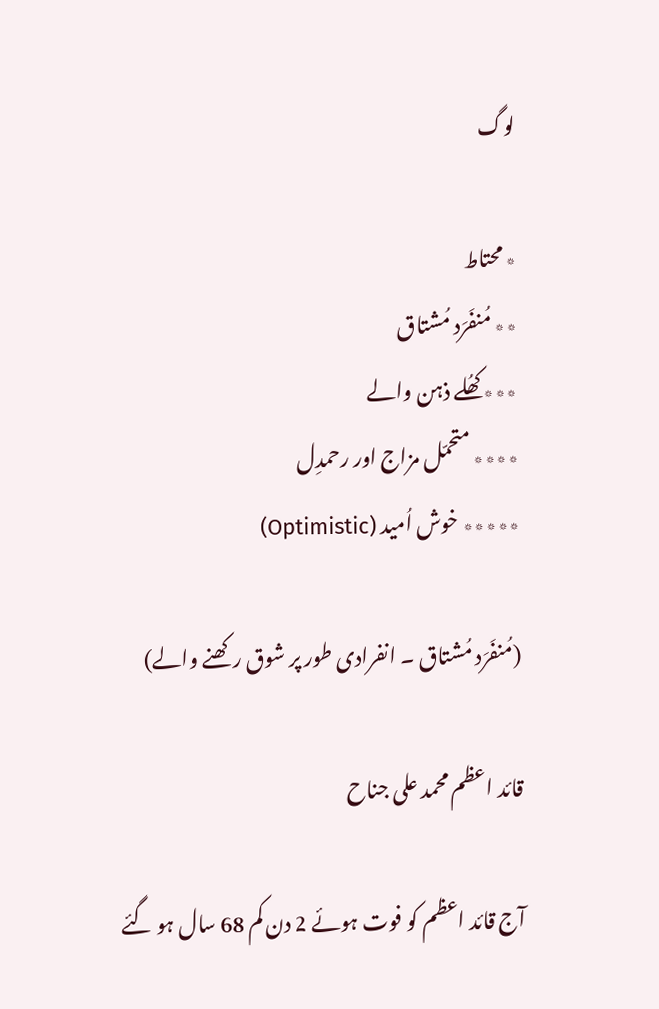لوگ

٭ محتاط
٭٭ مُنفَرَد مُشتاق
٭٭٭ کھُلے ذہن والے
٭٭٭٭ متحمّل مزاج اور رحمدِل
٭٭٭٭٭ خوش اُمید (Optimistic)

(مُنفَرَد مُشتاق ۔ انفرادی طور پر شوق رکھنے والے)

قائد اعظم محمد علی جناح

آج قائد اعظم کو فوت ہوئے 2 دن کم 68 سال ہو گئے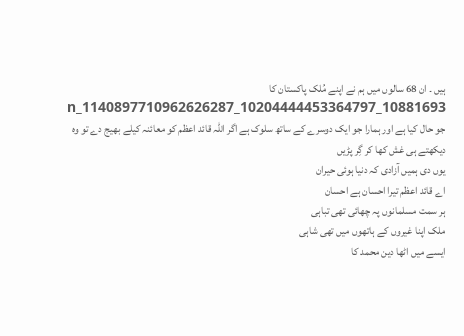ہیں ۔ ان 68 سالوں میں ہم نے اپنے مُلک پاکستان کا 10881693_10204444453364797_1140897710962626287_n جو حال کیا ہے اور ہمارا جو ایک دوسرے کے ساتھ سلوک ہے اگر اللہ قائد اعظم کو معائنہ کیلے بھیج دے تو وہ دیکھتے ہی غش کھا کر گِر پڑیں
یوں دی ہمیں آزادی کہ دنیا ہوئی حیران
اے قائد اعظم تیرا احسان ہے احسان
ہر سمت مسلمانوں پہ چھائی تھی تباہی
ملک اپنا غیروں کے ہاتھوں میں تھی شاہی
ایسے میں اٹھا دین محمد کا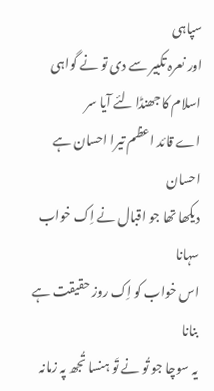سپاہی
اور نعرہ تکبیر سے دی تو نے گواہی
اسلام کا جھنڈا لئے آیا سر
اے قائد اعظم تیرا احسان ہے احسان
دیکھا تھا جو اقبال نے اِک خواب سہانا
اس خواب کو اِک روز حقیقت ہے بنانا
یہ سوچا جو تُو نے تَو ہنسا تُجھ پہ زمانہ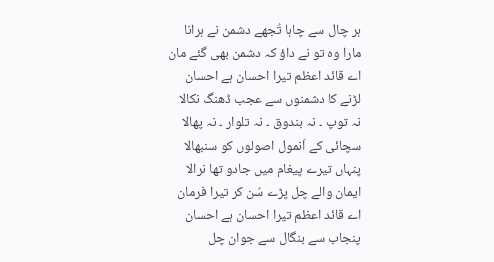ہر چال سے چاہا تُجھے دشمن نے ہرانا
مارا وہ تو نے داؤ کہ دشمن بھی گئے مان
اے قائد اعظم تیرا احسان ہے احسان
لڑنے کا دشمنوں سے عجب ڈھنگ نکالا
نہ توپ ۔ نہ بندوق ۔ نہ تلوار ۔ نہ پھالا
سچائی کے اَنمول اصولوں کو سنبھالا
پنہاں تیرے پیغام میں جادو تھا نرالا
ایمان والے چل پڑے سُن کر تیرا فرمان
اے قائد اعظم تیرا احسان ہے احسان
پنجاب سے بنگال سے جوان چل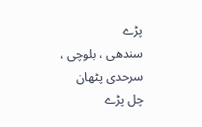پڑے
سندھی ، بلوچی ، سرحدی پٹھان چل پڑے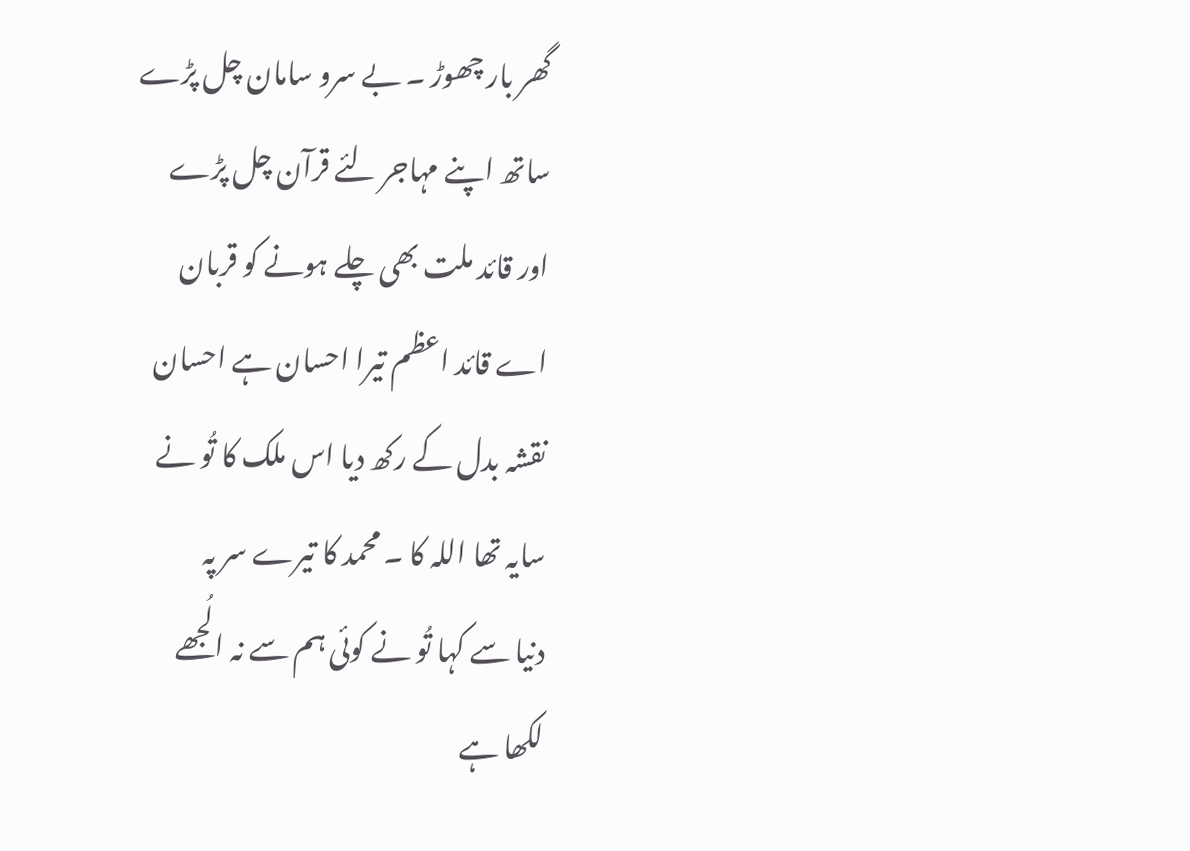گھر بار چھوڑ ۔ بے سرو سامان چل پڑے
ساتھ اپنے مہاجر لئے قرآن چل پڑے
اور قائد ملت بھی چلے ہونے کو قربان
اے قائد اعظم تیرا احسان ہے احسان
نقشہ بدل کے رکھ دیا اس ملک کا تُو نے
سایہ تھا اللہ کا ۔ محمد کا تیرے سر پہ
دنیا سے کہا تُو نے کوئی ہم سے نہ الُجھے
لکھا ہے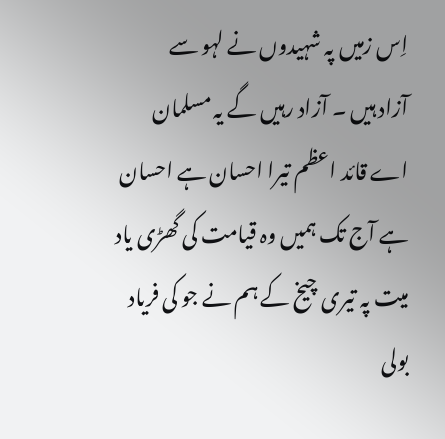اِس زمیں پہ شہیدوں نے لہو سے
آزاد ہیں ۔ آزاد رہیں گے یہ مسلمان
اے قائد اعظم تیرا احسان ہے احسان
ہے آج تک ہمیں وہ قیامت کی گھڑی یاد
میت پہ تیری چیخ کے ہم نے جو کی فریاد
بولی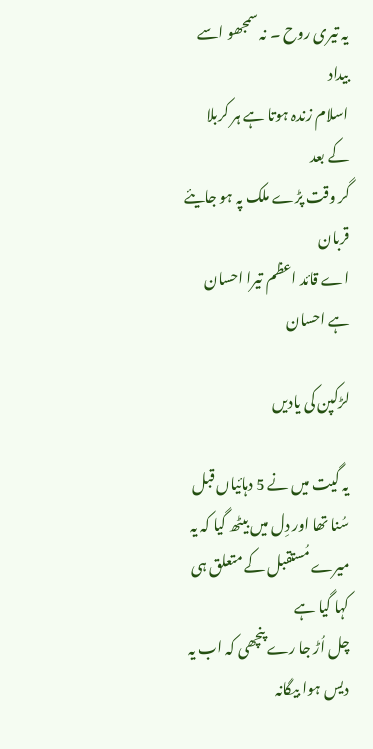یہ تیری روح ۔ نہ سمجھو اسے بیداد
اسلام زندہ ہوتا ہے ہر کربلا کے بعد
گر وقت پڑے ملک پہ ہو جایئے قربان
اے قائد اعظم تیرا احسان ہے احسان

لڑکپن کی یادیں

یہ گیت میں نے 5 دہائیاں قبل سُنا تھا اور دِل میں بیٹھ گیا کہ یہ میرے مُستقبل کے متعلق ہی کہا گیا ہے
چل اُڑ جا رے پنچھی کہ اب یہ دیس ہوا بیگانہ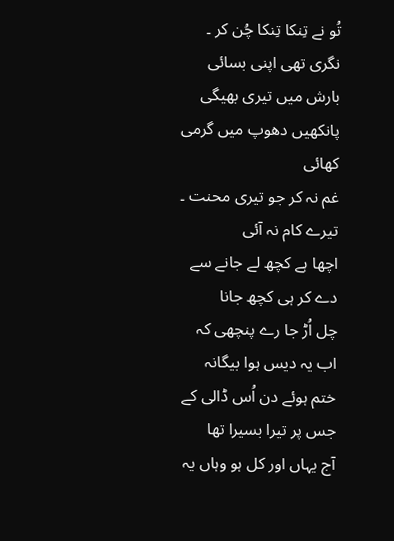تُو نے تِنکا تِنکا چُن کر ۔ نگری تھی اپنی بسائی
بارش میں تیری بھیگی پانکھیں دھوپ میں گرمی کھائی
غم نہ کر جو تیری محنت ۔ تیرے کام نہ آئی
اچھا ہے کچھ لے جانے سے دے کر ہی کچھ جانا
چل اُڑ جا رے پنچھی کہ اب یہ دیس ہوا بیگانہ
ختم ہوئے دن اُس ڈالی کے جس پر تیرا بسیرا تھا
آج یہاں اور کل ہو وہاں یہ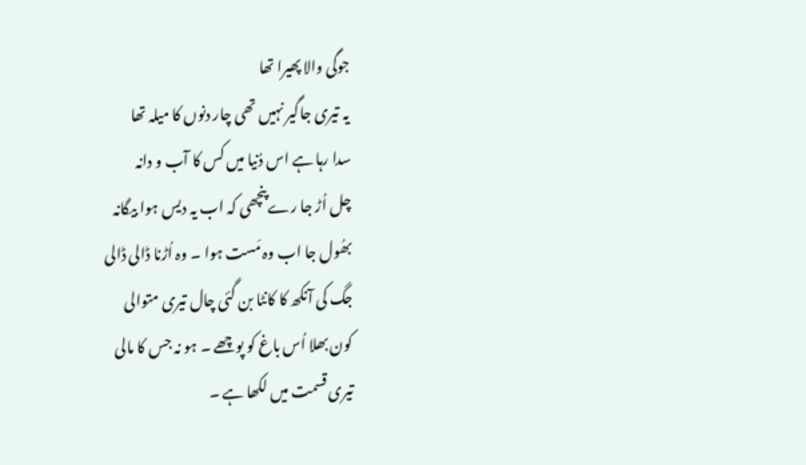جوگی والا پھیرا تھا
یہ تیری جاگیر نہیں تھی چار دنوں کا میلہ تھا
سدا رہا ہے اس دُنیا میں کس کا آب و دانہ
چل اُڑ جا رے پنچھی کہ اب یہ دیس ہوا بیگانہ
بھُول جا اب وہ مَست ہوا ۔ وہ اُڑنا ڈالی ڈالی
جگ کی آنکھ کا کانٹا بن گئی چال تیری متوالی
کون بھلا اُس باغ کو پوچھے ۔ ہو نہ جس کا مالی
تیری قسمت میں لکھا ہے ۔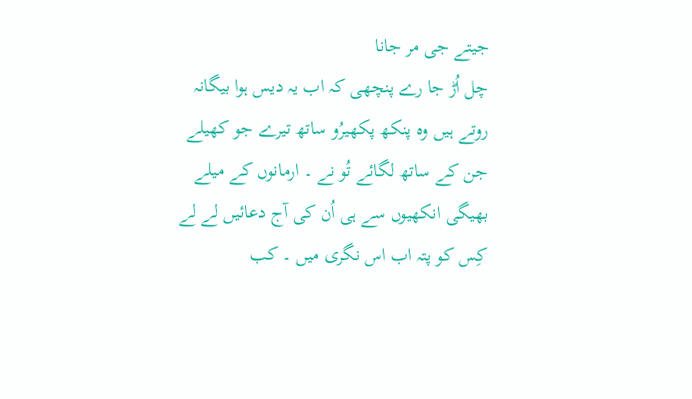جیتے جی مر جانا
چل اُڑ جا رے پنچھی کہ اب یہ دیس ہوا بیگانہ
روتے ہیں وہ پنکھ پکھیرُو ساتھ تیرے جو کھیلے
جن کے ساتھ لگائے تُو نے ۔ ارمانوں کے میلے
بھیگی انکھیوں سے ہی اُن کی آج دعائیں لے لے
کِس کو پتہ اب اس نگری میں ۔ کب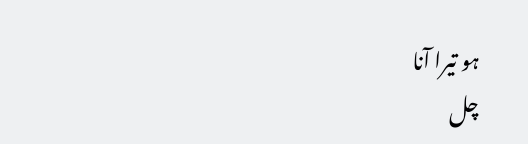ہو تیرا آنا
چل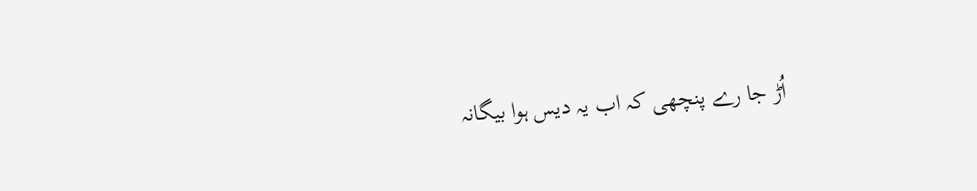اُڑ جا رے پنچھی کہ اب یہ دیس ہوا بیگانہ